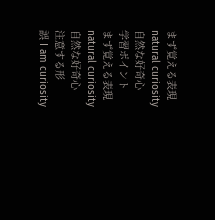まず覚える表現
natural curiosity
自然な好奇心
学習ポイント
まず覚える表現
natural curiosity
自然な好奇心
注意する形
誤 I am curiosity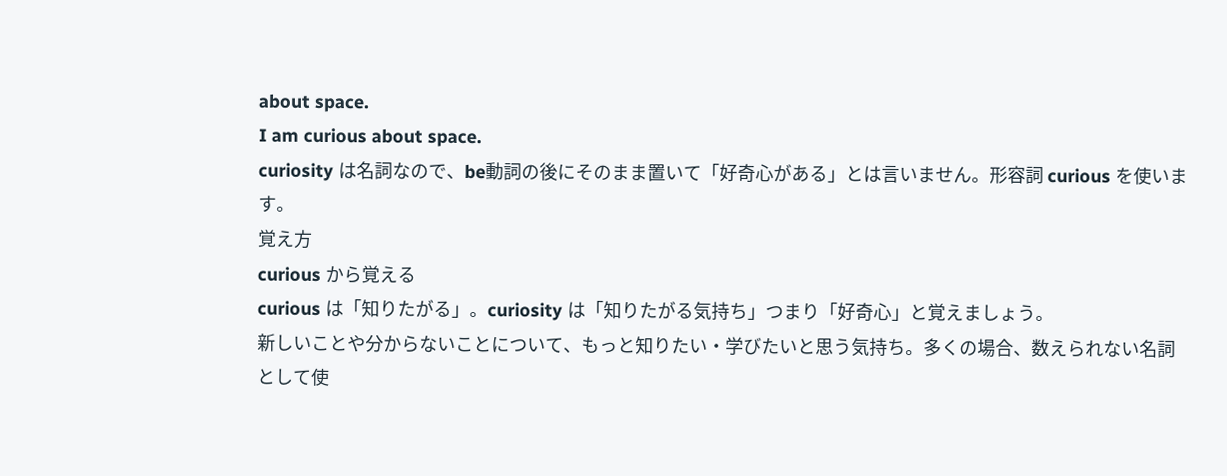about space.
I am curious about space.
curiosity は名詞なので、be動詞の後にそのまま置いて「好奇心がある」とは言いません。形容詞 curious を使います。
覚え方
curious から覚える
curious は「知りたがる」。curiosity は「知りたがる気持ち」つまり「好奇心」と覚えましょう。
新しいことや分からないことについて、もっと知りたい・学びたいと思う気持ち。多くの場合、数えられない名詞として使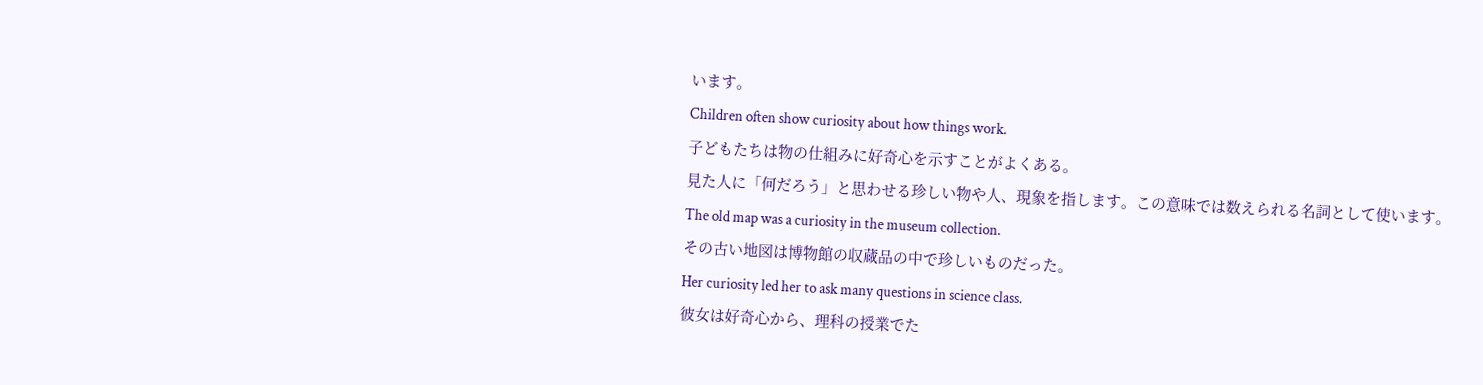います。
Children often show curiosity about how things work.
子どもたちは物の仕組みに好奇心を示すことがよくある。
見た人に「何だろう」と思わせる珍しい物や人、現象を指します。この意味では数えられる名詞として使います。
The old map was a curiosity in the museum collection.
その古い地図は博物館の収蔵品の中で珍しいものだった。
Her curiosity led her to ask many questions in science class.
彼女は好奇心から、理科の授業でた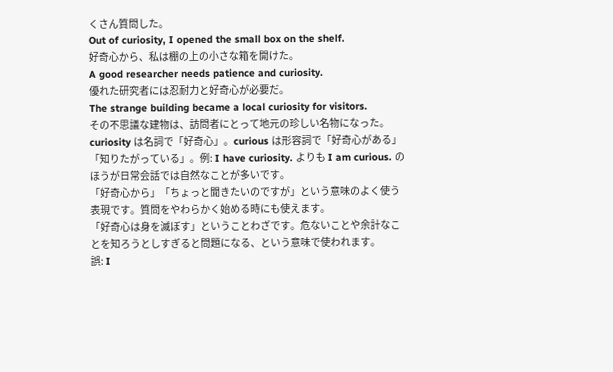くさん質問した。
Out of curiosity, I opened the small box on the shelf.
好奇心から、私は棚の上の小さな箱を開けた。
A good researcher needs patience and curiosity.
優れた研究者には忍耐力と好奇心が必要だ。
The strange building became a local curiosity for visitors.
その不思議な建物は、訪問者にとって地元の珍しい名物になった。
curiosity は名詞で「好奇心」。curious は形容詞で「好奇心がある」「知りたがっている」。例: I have curiosity. よりも I am curious. のほうが日常会話では自然なことが多いです。
「好奇心から」「ちょっと聞きたいのですが」という意味のよく使う表現です。質問をやわらかく始める時にも使えます。
「好奇心は身を滅ぼす」ということわざです。危ないことや余計なことを知ろうとしすぎると問題になる、という意味で使われます。
誤: I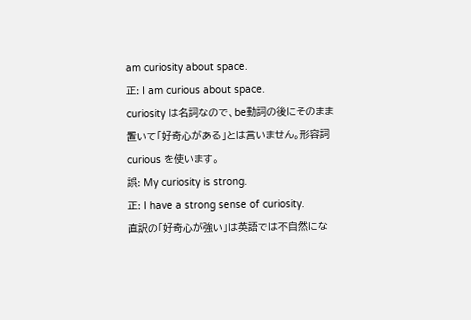am curiosity about space.
正: I am curious about space.
curiosity は名詞なので、be動詞の後にそのまま置いて「好奇心がある」とは言いません。形容詞 curious を使います。
誤: My curiosity is strong.
正: I have a strong sense of curiosity.
直訳の「好奇心が強い」は英語では不自然にな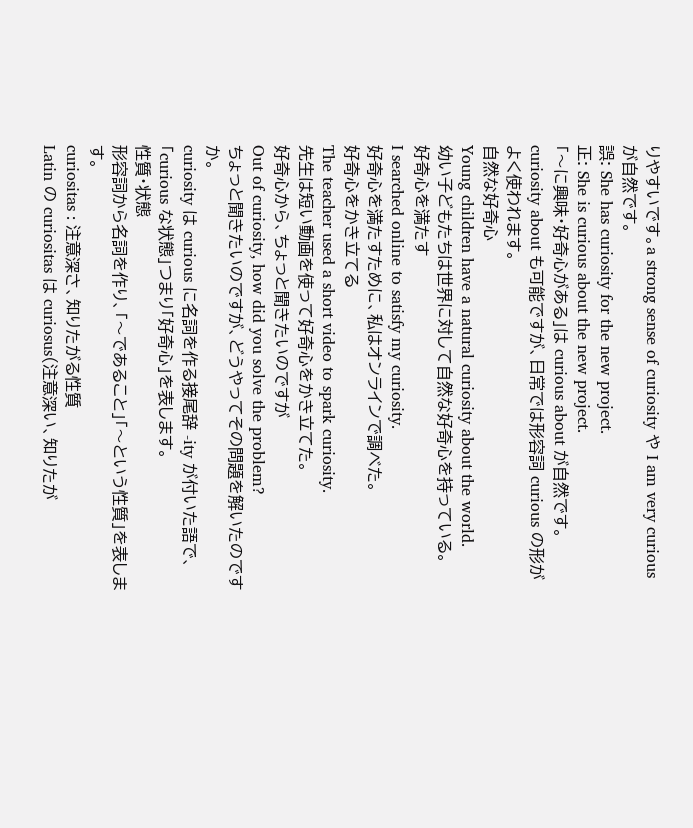りやすいです。a strong sense of curiosity や I am very curious が自然です。
誤: She has curiosity for the new project.
正: She is curious about the new project.
「〜に興味・好奇心がある」は curious about が自然です。curiosity about も可能ですが、日常では形容詞 curious の形がよく使われます。
自然な好奇心
Young children have a natural curiosity about the world.
幼い子どもたちは世界に対して自然な好奇心を持っている。
好奇心を満たす
I searched online to satisfy my curiosity.
好奇心を満たすために、私はオンラインで調べた。
好奇心をかき立てる
The teacher used a short video to spark curiosity.
先生は短い動画を使って好奇心をかき立てた。
好奇心から、ちょっと聞きたいのですが
Out of curiosity, how did you solve the problem?
ちょっと聞きたいのですが、どうやってその問題を解いたのですか。
curiosity は curious に名詞を作る接尾辞 -ity が付いた語で、「curious な状態」つまり「好奇心」を表します。
性質・状態
形容詞から名詞を作り、「〜であること」「〜という性質」を表します。
curiositas : 注意深さ、知りたがる性質
Latin の curiositas は curiosus(注意深い、知りたが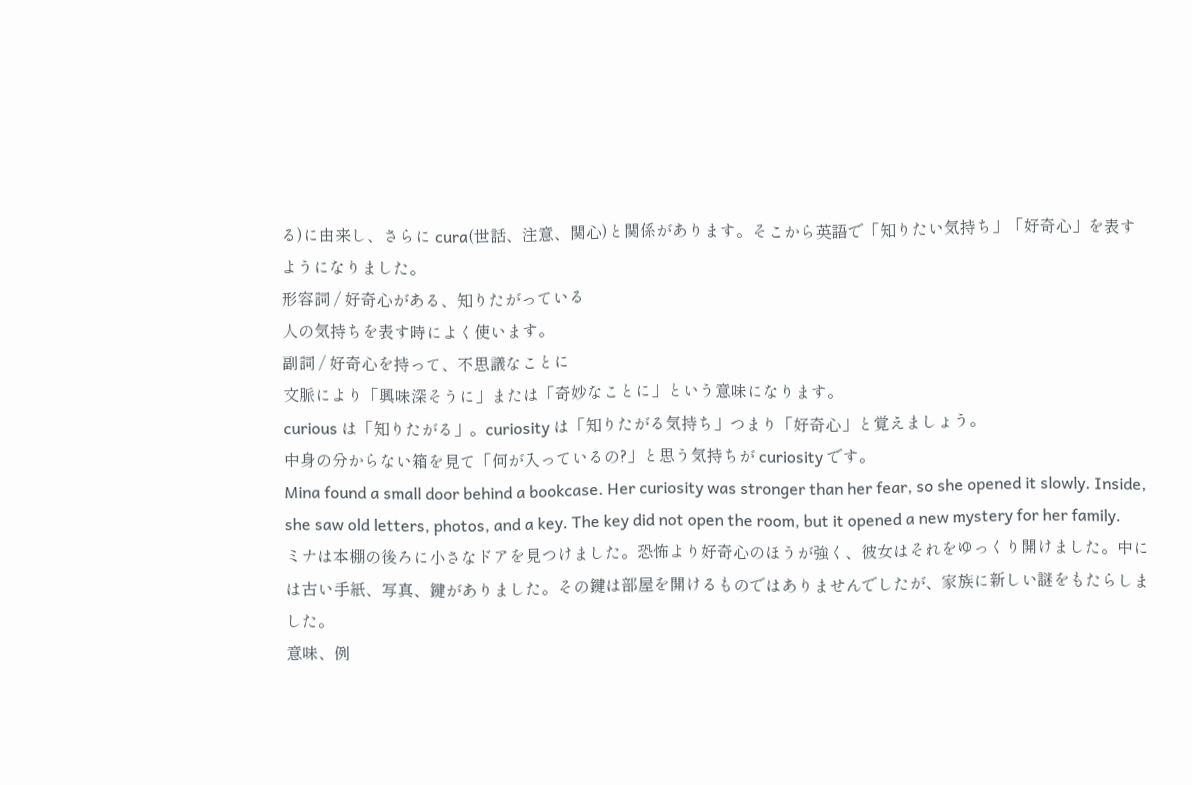る)に由来し、さらに cura(世話、注意、関心)と関係があります。そこから英語で「知りたい気持ち」「好奇心」を表すようになりました。
形容詞 / 好奇心がある、知りたがっている
人の気持ちを表す時によく使います。
副詞 / 好奇心を持って、不思議なことに
文脈により「興味深そうに」または「奇妙なことに」という意味になります。
curious は「知りたがる」。curiosity は「知りたがる気持ち」つまり「好奇心」と覚えましょう。
中身の分からない箱を見て「何が入っているの?」と思う気持ちが curiosity です。
Mina found a small door behind a bookcase. Her curiosity was stronger than her fear, so she opened it slowly. Inside, she saw old letters, photos, and a key. The key did not open the room, but it opened a new mystery for her family.
ミナは本棚の後ろに小さなドアを見つけました。恐怖より好奇心のほうが強く、彼女はそれをゆっくり開けました。中には古い手紙、写真、鍵がありました。その鍵は部屋を開けるものではありませんでしたが、家族に新しい謎をもたらしました。
意味、例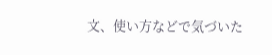文、使い方などで気づいた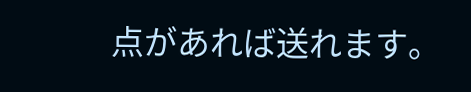点があれば送れます。